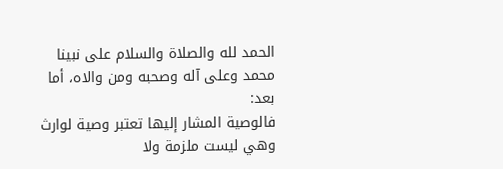الحمد لله والصلاة والسلام على نبينا محمد وعلى آله وصحبه ومن والاه، أما بعد:
فالوصية المشار إليها تعتبر وصية لوارث وهي ليست ملزمة ولا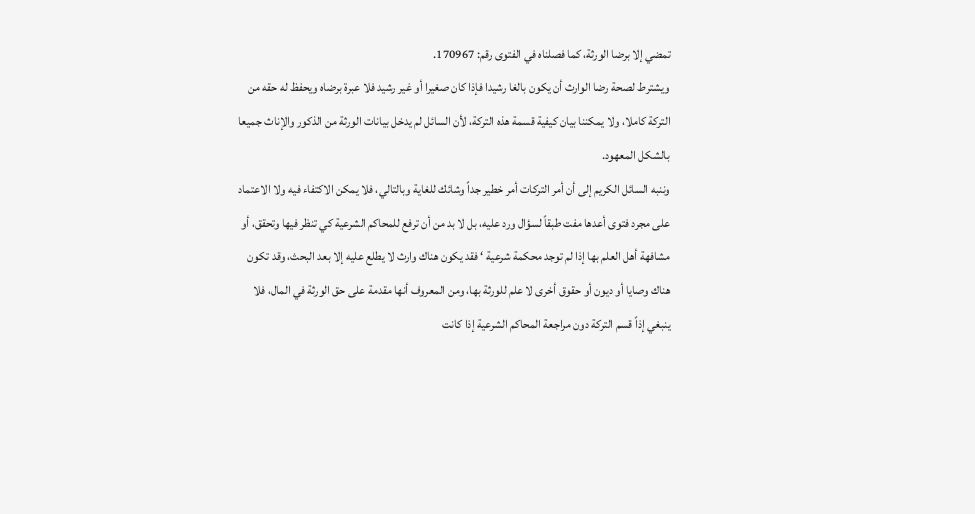تمضي إلا برضا الورثة، كما فصلناه في الفتوى رقم: 170967.
ويشترط لصحة رضا الوارث أن يكون بالغا رشيدا فإذا كان صغيرا أو غير رشيد فلا عبرة برضاه ويحفظ له حقه من التركة كاملا، ولا يمكننا بيان كيفية قسمة هذه التركة، لأن السائل لم يدخل بيانات الورثة من الذكور والإناث جميعا بالشكل المعهود.
وننبه السائل الكريم إلى أن أمر التركات أمر خطير جداً وشائك للغاية وبالتالي، فلا يمكن الاكتفاء فيه ولا الاعتماد على مجرد فتوى أعدها مفت طبقاً لسؤال ورد عليه، بل لا بد من أن ترفع للمحاكم الشرعية كي تنظر فيها وتحقق، أو مشافهة أهل العلم بها إذا لم توجد محكمة شرعية ‘ فقد يكون هناك وارث لا يطلع عليه إلا بعد البحث، وقد تكون هناك وصايا أو ديون أو حقوق أخرى لا علم للورثة بها، ومن المعروف أنها مقدمة على حق الورثة في المال، فلا ينبغي إذاً قسم التركة دون مراجعة المحاكم الشرعية إذا كانت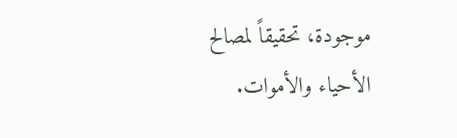موجودة، تحقيقاً لمصالح الأحياء والأموات.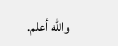والله أعلم.